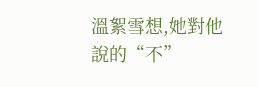溫絮雪想,她對他說的“不”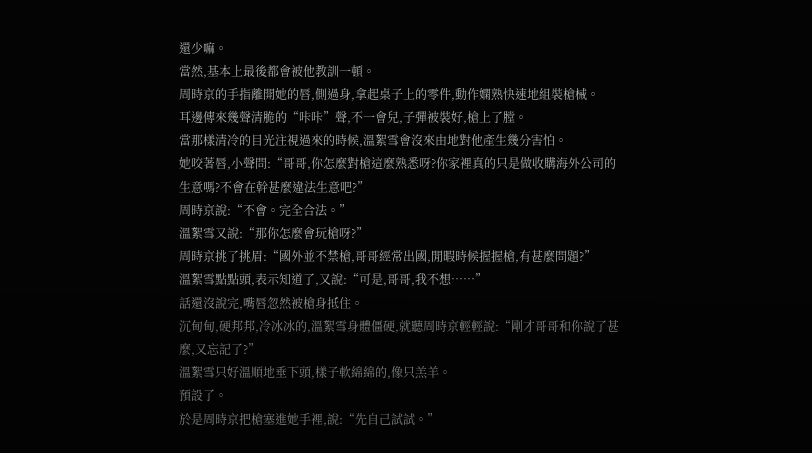還少嘛。
當然,基本上最後都會被他教訓一頓。
周時京的手指離開她的唇,側過身,拿起桌子上的零件,動作嫻熟快速地組裝槍械。
耳邊傳來幾聲清脆的“咔咔”聲,不一會兒,子彈被裝好,槍上了膛。
當那樣清冷的目光注視過來的時候,溫絮雪會沒來由地對他產生幾分害怕。
她咬著唇,小聲問:“哥哥,你怎麼對槍這麼熟悉呀?你家裡真的只是做收購海外公司的生意嗎?不會在幹甚麼違法生意吧?”
周時京說:“不會。完全合法。”
溫絮雪又說:“那你怎麼會玩槍呀?”
周時京挑了挑眉:“國外並不禁槍,哥哥經常出國,閒暇時候握握槍,有甚麼問題?”
溫絮雪點點頭,表示知道了,又說:“可是,哥哥,我不想……”
話還沒說完,嘴唇忽然被槍身抵住。
沉甸甸,硬邦邦,冷冰冰的,溫絮雪身體僵硬,就聽周時京輕輕說:“剛才哥哥和你說了甚麼,又忘記了?”
溫絮雪只好溫順地垂下頭,樣子軟綿綿的,像只羔羊。
預設了。
於是周時京把槍塞進她手裡,說:“先自己試試。”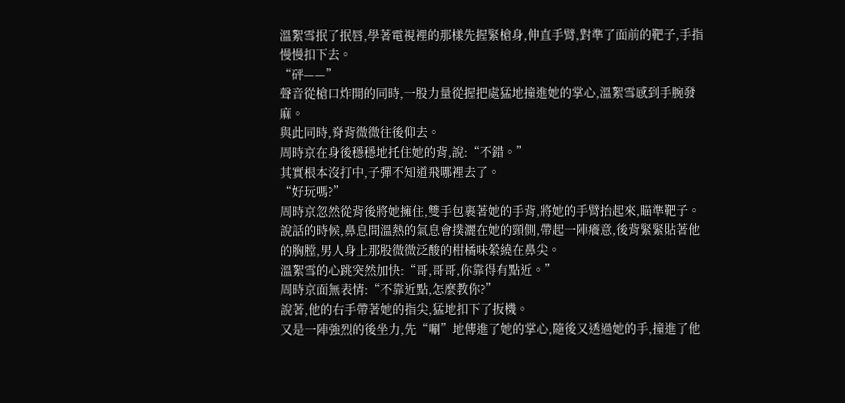溫絮雪抿了抿唇,學著電視裡的那樣先握緊槍身,伸直手臂,對準了面前的靶子,手指慢慢扣下去。
“砰——”
聲音從槍口炸開的同時,一股力量從握把處猛地撞進她的掌心,溫絮雪感到手腕發麻。
與此同時,脊背微微往後仰去。
周時京在身後穩穩地托住她的背,說:“不錯。”
其實根本沒打中,子彈不知道飛哪裡去了。
“好玩嗎?”
周時京忽然從背後將她擁住,雙手包裹著她的手背,將她的手臂抬起來,瞄準靶子。
說話的時候,鼻息間溫熱的氣息會撲灑在她的頸側,帶起一陣癢意,後背緊緊貼著他的胸膛,男人身上那股微微泛酸的柑橘味縈繞在鼻尖。
溫絮雪的心跳突然加快:“哥,哥哥,你靠得有點近。”
周時京面無表情:“不靠近點,怎麼教你?”
說著,他的右手帶著她的指尖,猛地扣下了扳機。
又是一陣強烈的後坐力,先“唰”地傳進了她的掌心,隨後又透過她的手,撞進了他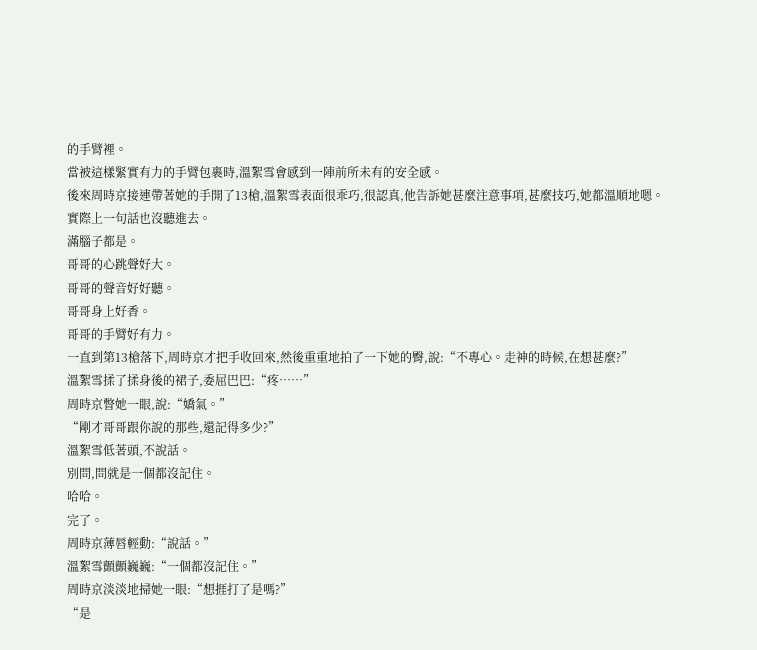的手臂裡。
當被這樣緊實有力的手臂包裹時,溫絮雪會感到一陣前所未有的安全感。
後來周時京接連帶著她的手開了13槍,溫絮雪表面很乖巧,很認真,他告訴她甚麼注意事項,甚麼技巧,她都溫順地嗯。
實際上一句話也沒聽進去。
滿腦子都是。
哥哥的心跳聲好大。
哥哥的聲音好好聽。
哥哥身上好香。
哥哥的手臂好有力。
一直到第13槍落下,周時京才把手收回來,然後重重地拍了一下她的臀,說:“不專心。走神的時候,在想甚麼?”
溫絮雪揉了揉身後的裙子,委屈巴巴:“疼……”
周時京瞥她一眼,說:“嬌氣。”
“剛才哥哥跟你說的那些,還記得多少?”
溫絮雪低著頭,不說話。
別問,問就是一個都沒記住。
哈哈。
完了。
周時京薄唇輕動:“說話。”
溫絮雪顫顫巍巍:“一個都沒記住。”
周時京淡淡地掃她一眼:“想捱打了是嗎?”
“是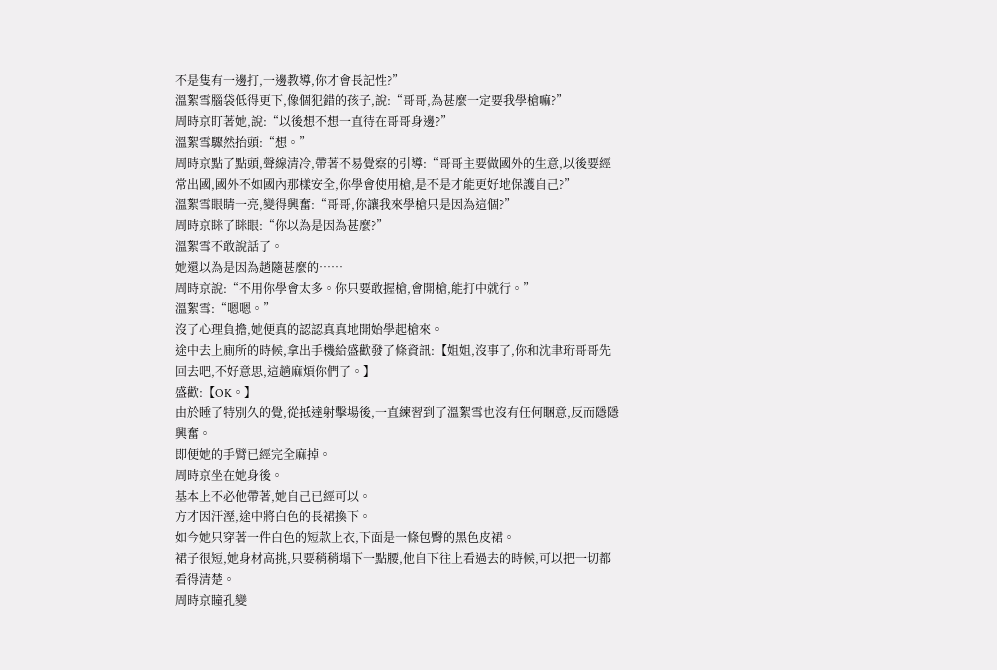不是隻有一邊打,一邊教導,你才會長記性?”
溫絮雪腦袋低得更下,像個犯錯的孩子,說:“哥哥,為甚麼一定要我學槍嘛?”
周時京盯著她,說:“以後想不想一直待在哥哥身邊?”
溫絮雪驟然抬頭:“想。”
周時京點了點頭,聲線清冷,帶著不易覺察的引導:“哥哥主要做國外的生意,以後要經常出國,國外不如國內那樣安全,你學會使用槍,是不是才能更好地保護自己?”
溫絮雪眼睛一亮,變得興奮:“哥哥,你讓我來學槍只是因為這個?”
周時京眯了眯眼:“你以為是因為甚麼?”
溫絮雪不敢說話了。
她還以為是因為趙隨甚麼的……
周時京說:“不用你學會太多。你只要敢握槍,會開槍,能打中就行。”
溫絮雪:“嗯嗯。”
沒了心理負擔,她便真的認認真真地開始學起槍來。
途中去上廁所的時候,拿出手機給盛歡發了條資訊:【姐姐,沒事了,你和沈聿珩哥哥先回去吧,不好意思,這趟麻煩你們了。】
盛歡:【OK。】
由於睡了特別久的覺,從抵達射擊場後,一直練習到了溫絮雪也沒有任何睏意,反而隱隱興奮。
即便她的手臂已經完全麻掉。
周時京坐在她身後。
基本上不必他帶著,她自己已經可以。
方才因汗溼,途中將白色的長裙換下。
如今她只穿著一件白色的短款上衣,下面是一條包臀的黑色皮裙。
裙子很短,她身材高挑,只要稍稍塌下一點腰,他自下往上看過去的時候,可以把一切都看得清楚。
周時京瞳孔變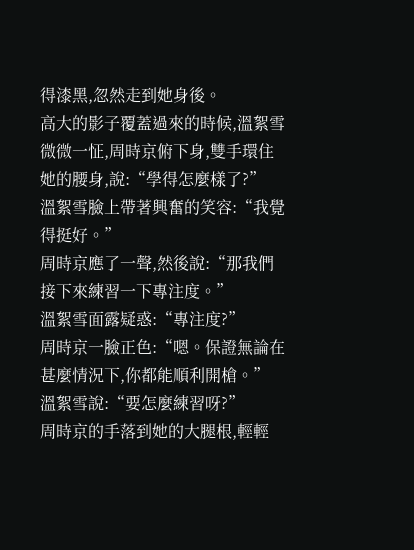得漆黑,忽然走到她身後。
高大的影子覆蓋過來的時候,溫絮雪微微一怔,周時京俯下身,雙手環住她的腰身,說:“學得怎麼樣了?”
溫絮雪臉上帶著興奮的笑容:“我覺得挺好。”
周時京應了一聲,然後說:“那我們接下來練習一下專注度。”
溫絮雪面露疑惑:“專注度?”
周時京一臉正色:“嗯。保證無論在甚麼情況下,你都能順利開槍。”
溫絮雪說:“要怎麼練習呀?”
周時京的手落到她的大腿根,輕輕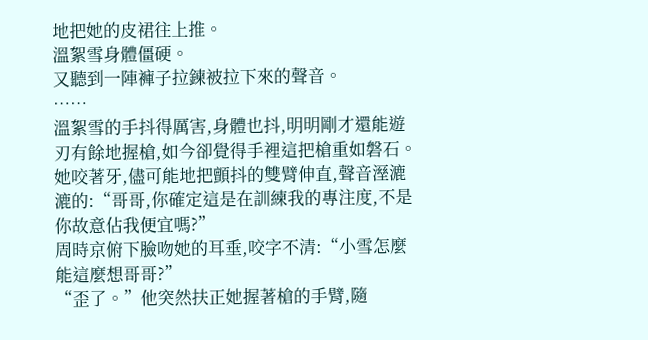地把她的皮裙往上推。
溫絮雪身體僵硬。
又聽到一陣褲子拉鍊被拉下來的聲音。
……
溫絮雪的手抖得厲害,身體也抖,明明剛才還能遊刃有餘地握槍,如今卻覺得手裡這把槍重如磐石。
她咬著牙,儘可能地把顫抖的雙臂伸直,聲音溼漉漉的:“哥哥,你確定這是在訓練我的專注度,不是你故意佔我便宜嗎?”
周時京俯下臉吻她的耳垂,咬字不清:“小雪怎麼能這麼想哥哥?”
“歪了。”他突然扶正她握著槍的手臂,隨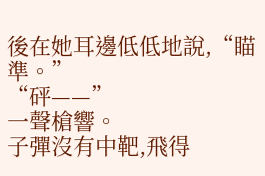後在她耳邊低低地說,“瞄準。”
“砰——”
一聲槍響。
子彈沒有中靶,飛得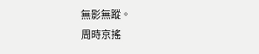無影無蹤。
周時京搖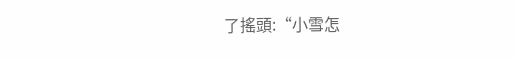了搖頭:“小雪怎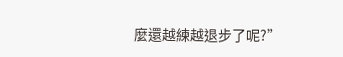麼還越練越退步了呢?”